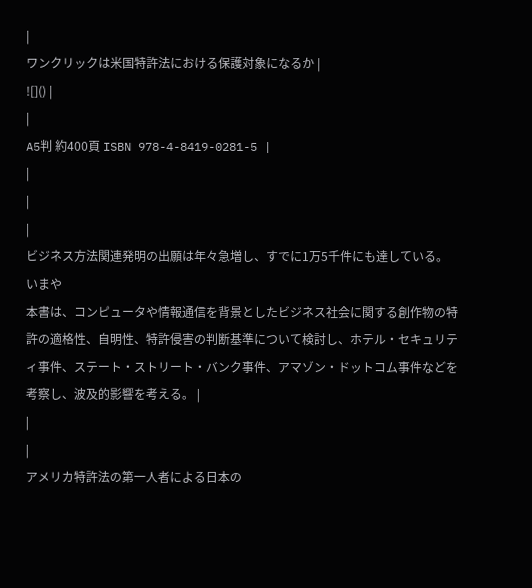|
ワンクリックは米国特許法における保護対象になるか |
![]() |
|
A5判 約400頁 ISBN 978-4-8419-0281-5 |
|
|
|
ビジネス方法関連発明の出願は年々急増し、すでに1万5千件にも達している。いまや
本書は、コンピュータや情報通信を背景としたビジネス社会に関する創作物の特許の適格性、自明性、特許侵害の判断基準について検討し、ホテル・セキュリティ事件、ステート・ストリート・バンク事件、アマゾン・ドットコム事件などを考察し、波及的影響を考える。 |
|
|
アメリカ特許法の第一人者による日本の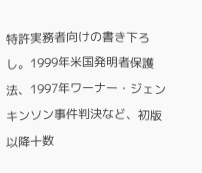特許実務者向けの書き下ろし。1999年米国発明者保護法、1997年ワーナー・ジェンキンソン事件判決など、初版以降十数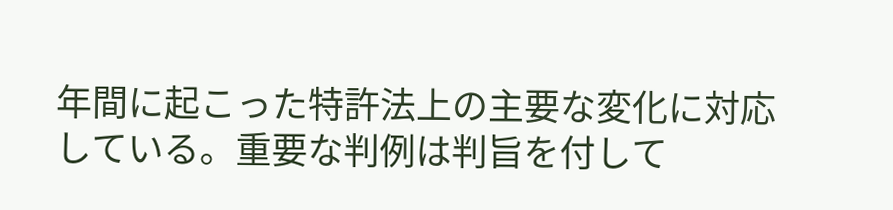年間に起こった特許法上の主要な変化に対応している。重要な判例は判旨を付して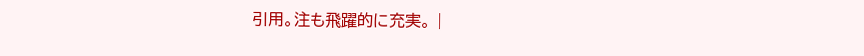引用。注も飛躍的に充実。 |